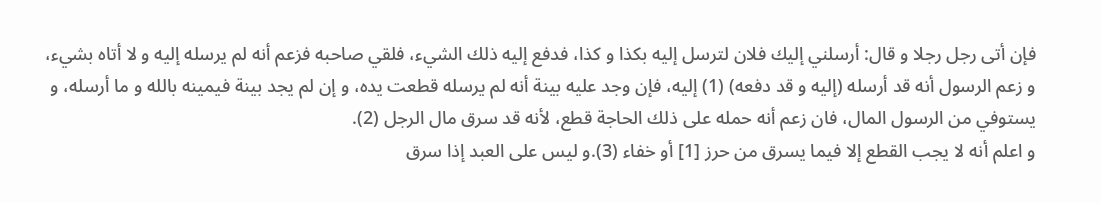فإن أتى رجل رجلا و قال: أرسلني إليك فلان لترسل إليه بكذا و كذا، فدفع إليه ذلك الشيء، فلقي صاحبه فزعم أنه لم يرسله إليه و لا أتاه بشيء، و زعم الرسول أنه قد أرسله (إليه و قد دفعه) (1) إليه، فإن وجد عليه بينة أنه لم يرسله قطعت يده، و إن لم يجد بينة فيمينه بالله و ما أرسله، و يستوفي من الرسول المال، فان زعم أنه حمله على ذلك الحاجة قطع، لأنه قد سرق مال الرجل (2).
و اعلم أنه لا يجب القطع إلا فيما يسرق من حرز [1] أو خفاء (3).و ليس على العبد إذا سرق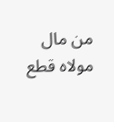من مال مولاه قطع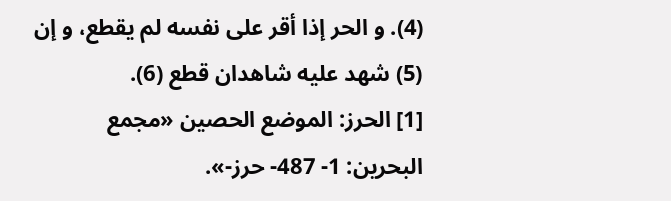(4). و الحر إذا أقر على نفسه لم يقطع، و إن (5) شهد عليه شاهدان قطع (6).
[1] الحرز: الموضع الحصين «مجمع البحرين: 1- 487- حرز-».